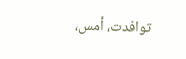توافدت، أمس،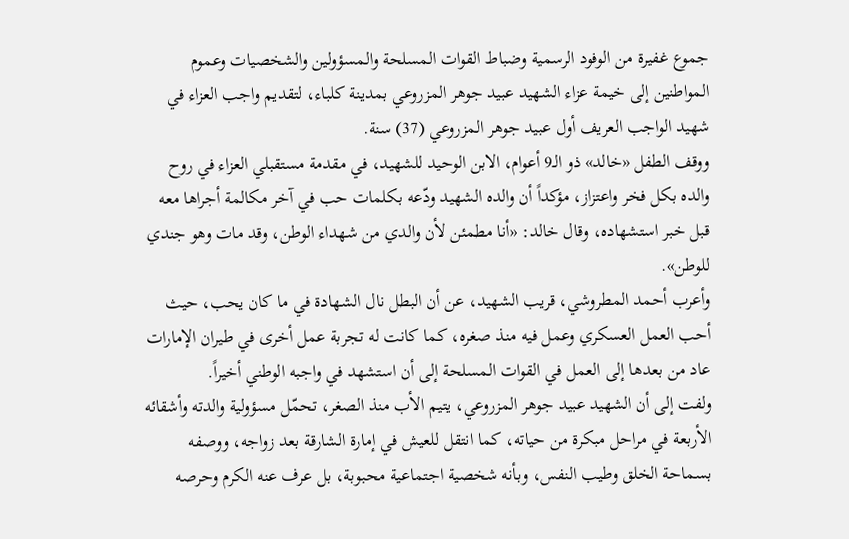جموع غفيرة من الوفود الرسمية وضباط القوات المسلحة والمسؤولين والشخصيات وعموم المواطنين إلى خيمة عزاء الشهيد عبيد جوهر المزروعي بمدينة كلباء، لتقديم واجب العزاء في شهيد الواجب العريف أول عبيد جوهر المزروعي (37) سنة.
ووقف الطفل «خالد» ذو الـ9 أعوام، الابن الوحيد للشهيد، في مقدمة مستقبلي العزاء في روح والده بكل فخر واعتزاز، مؤكداً أن والده الشهيد ودّعه بكلمات حب في آخر مكالمة أجراها معه قبل خبر استشهاده، وقال خالد: «أنا مطمئن لأن والدي من شهداء الوطن، وقد مات وهو جندي للوطن».
وأعرب أحمد المطروشي، قريب الشهيد، عن أن البطل نال الشهادة في ما كان يحب، حيث أحب العمل العسكري وعمل فيه منذ صغره، كما كانت له تجربة عمل أخرى في طيران الإمارات عاد من بعدها إلى العمل في القوات المسلحة إلى أن استشهد في واجبه الوطني أخيراً.
ولفت إلى أن الشهيد عبيد جوهر المزروعي، يتيم الأب منذ الصغر، تحمّل مسؤولية والدته وأشقائه الأربعة في مراحل مبكرة من حياته، كما انتقل للعيش في إمارة الشارقة بعد زواجه، ووصفه بسماحة الخلق وطيب النفس، وبأنه شخصية اجتماعية محبوبة، بل عرف عنه الكرم وحرصه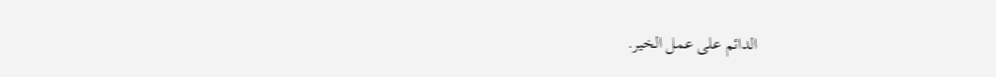الدائم على عمل الخير.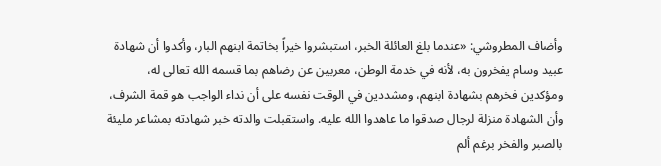وأضاف المطروشي: «عندما بلغ العائلة الخبر، استبشروا خيراً بخاتمة ابنهم البار، وأكدوا أن شهادة عبيد وسام يفخرون به، لأنه في خدمة الوطن، معربين عن رضاهم بما قسمه الله تعالى له، ومؤكدين فخرهم بشهادة ابنهم، ومشددين في الوقت نفسه على أن نداء الواجب هو قمة الشرف، وأن الشهادة منزلة لرجال صدقوا ما عاهدوا الله عليه. واستقبلت والدته خبر شهادته بمشاعر مليئة بالصبر والفخر برغم ألم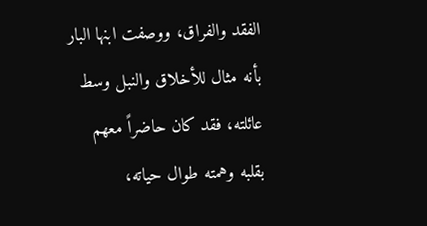الفقد والفراق، ووصفت ابنها البار بأنه مثال للأخلاق والنبل وسط عائلته، فقد كان حاضراً معهم بقلبه وهمته طوال حياته،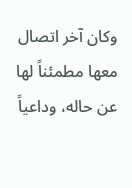وكان آخر اتصال معها مطمئناً لها عن حاله، وداعياً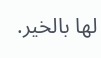لها بالخير.